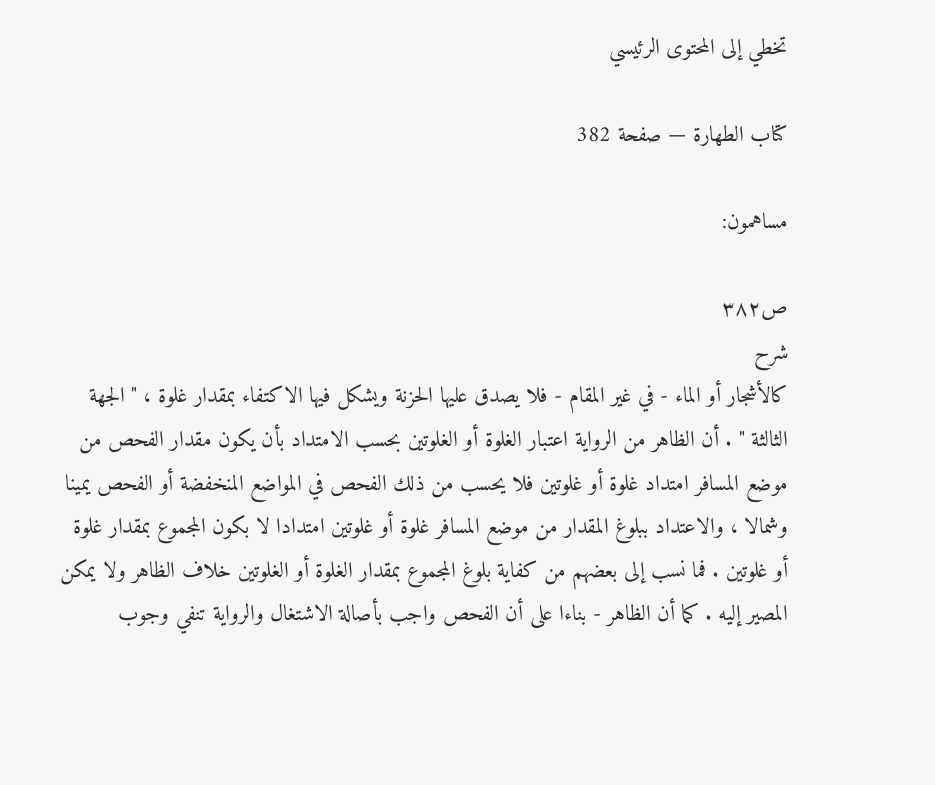تخطي إلى المحتوى الرئيسي

كتاب الطهارة — صفحة 382

مساهمون:

ص٣٨٢
شرح
كالأشجار أو الماء - في غير المقام - فلا يصدق عليها الحزنة ويشكل فيها الاكتفاء بمقدار غلوة ، " الجهة الثالثة " . أن الظاهر من الرواية اعتبار الغلوة أو الغلوتين بحسب الامتداد بأن يكون مقدار الفحص من موضع المسافر امتداد غلوة أو غلوتين فلا يحسب من ذلك الفحص في المواضع المنخفضة أو الفحص يمينا وشمالا ، والاعتداد ببلوغ المقدار من موضع المسافر غلوة أو غلوتين امتدادا لا بكون المجموع بمقدار غلوة أو غلوتين . فما نسب إلى بعضهم من كفاية بلوغ المجموع بمقدار الغلوة أو الغلوتين خلاف الظاهر ولا يمكن المصير إليه . كما أن الظاهر - بناءا على أن الفحص واجب بأصالة الاشتغال والرواية تنفي وجوب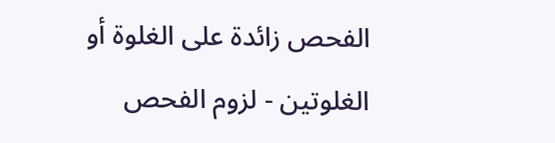الفحص زائدة على الغلوة أو الغلوتين - لزوم الفحص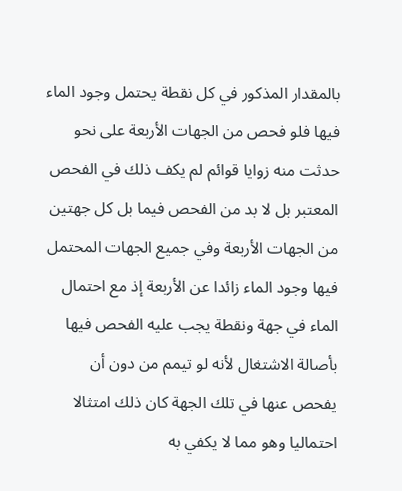بالمقدار المذكور في كل نقطة يحتمل وجود الماء فيها فلو فحص من الجهات الأربعة على نحو حدثت منه زوايا قوائم لم يكف ذلك في الفحص المعتبر بل لا بد من الفحص فيما بل كل جهتين من الجهات الأربعة وفي جميع الجهات المحتمل فيها وجود الماء زائدا عن الأربعة إذ مع احتمال الماء في جهة ونقطة يجب عليه الفحص فيها بأصالة الاشتغال لأنه لو تيمم من دون أن يفحص عنها في تلك الجهة كان ذلك امتثالا احتماليا وهو مما لا يكفي به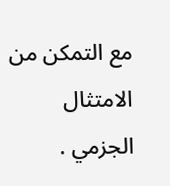مع التمكن من الامتثال الجزمي .